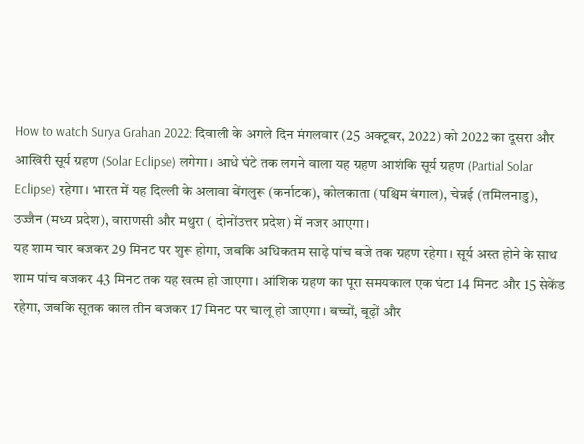How to watch Surya Grahan 2022: दिवाली के अगले दिन मंगलवार (25 अक्टूबर, 2022) को 2022 का दूसरा और आखिरी सूर्य ग्रहण (Solar Eclipse) लगेगा। आधे घंटे तक लगने वाला यह ग्रहण आशंकि सूर्य ग्रहण (Partial Solar Eclipse) रहेगा। भारत में यह दिल्ली के अलावा बेंगलुरू (कर्नाटक), कोलकाता (पश्चिम बंगाल), चेन्नई (तमिलनाडु), उज्जैन (मध्य प्रदेश), वाराणसी और मथुरा ( दोनोंउत्तर प्रदेश) में नजर आएगा।
यह शाम चार बजकर 29 मिनट पर शुरू होगा, जबकि अधिकतम साढ़े पांच बजे तक ग्रहण रहेगा। सूर्य अस्त होने के साथ शाम पांच बजकर 43 मिनट तक यह खत्म हो जाएगा। आंशिक ग्रहण का पूरा समयकाल एक घंटा 14 मिनट और 15 सेकेंड रहेगा, जबकि सूतक काल तीन बजकर 17 मिनट पर चालू हो जाएगा। बच्चों, बूढ़ों और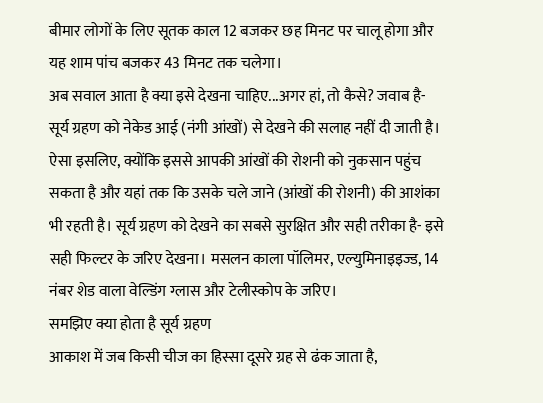बीमार लोगों के लिए सूतक काल 12 बजकर छह मिनट पर चालू होगा और यह शाम पांच बजकर 43 मिनट तक चलेगा।
अब सवाल आता है क्या इसे देखना चाहिए...अगर हां, तो कैसे? जवाब है- सूर्य ग्रहण को नेकेड आई (नंगी आंखों) से देखने की सलाह नहीं दी जाती है। ऐसा इसलिए, क्योंकि इससे आपकी आंखों की रोशनी को नुकसान पहुंच सकता है और यहां तक कि उसके चले जाने (आंखों की रोशनी) की आशंका भी रहती है। सूर्य ग्रहण को देखने का सबसे सुरक्षित और सही तरीका है- इसे सही फिल्टर के जरिए देखना। मसलन काला पॉलिमर, एल्युमिनाइइज्ड, 14 नंबर शेड वाला वेल्डिंग ग्लास और टेलीस्कोप के जरिए।
समझिए क्या होता है सूर्य ग्रहण
आकाश में जब किसी चीज का हिस्सा दूसरे ग्रह से ढंक जाता है,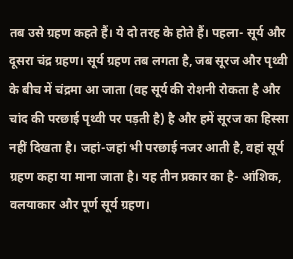तब उसे ग्रहण कहते हैं। ये दो तरह के होते हैं। पहला- सूर्य और दूसरा चंद्र ग्रहण। सूर्य ग्रहण तब लगता है, जब सूरज और पृथ्वी के बीच में चंद्रमा आ जाता (वह सूर्य की रोशनी रोकता है और चांद की परछाई पृथ्वी पर पड़ती है) है और हमें सूरज का हिस्सा नहीं दिखता है। जहां-जहां भी परछाई नजर आती है, वहां सूर्य ग्रहण कहा या माना जाता है। यह तीन प्रकार का है- आंशिक, वलयाकार और पूर्ण सूर्य ग्रहण।